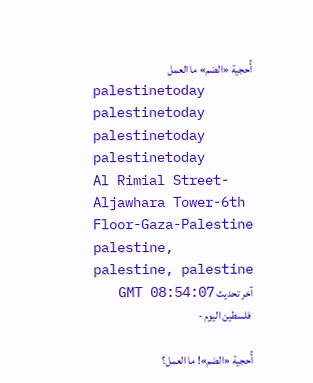أُحجية «الضم» ما العمل
palestinetoday palestinetoday palestinetoday
palestinetoday
Al Rimial Street-Aljawhara Tower-6th Floor-Gaza-Palestine
palestine, palestine, palestine
آخر تحديث GMT 08:54:07
 فلسطين اليوم -

أُحجية «الضم»! ما العمل؟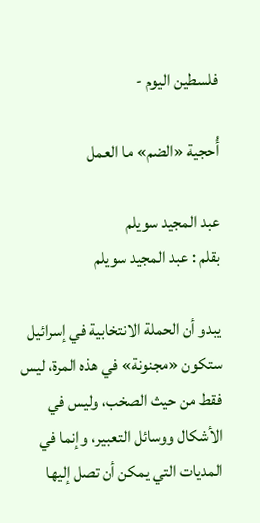فلسطين اليوم -

أُحجية «الضم» ما العمل

عبد المجيد سويلم
بقلم : عبد المجيد سويلم

يبدو أن الحملة الانتخابية في إسرائيل ستكون «مجنونة» في هذه المرة، ليس فقط من حيث الصخب، وليس في الأشكال ووسائل التعبير، وإنما في المديات التي يمكن أن تصل إليها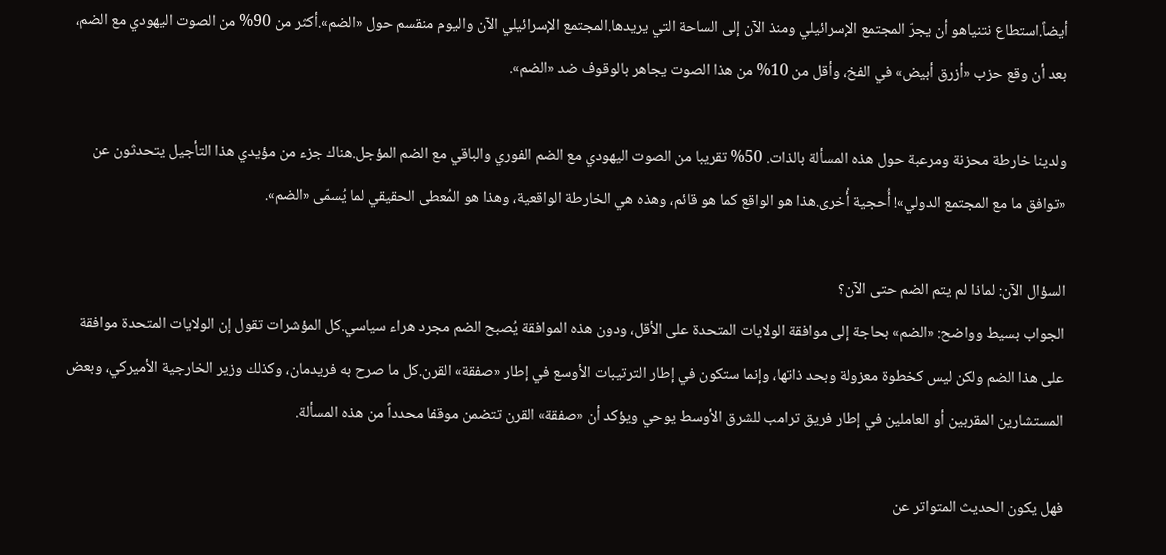أيضاً.استطاع نتنياهو أن يجرّ المجتمع الإسرائيلي ومنذ الآن إلى الساحة التي يريدها.المجتمع الإسرائيلي الآن واليوم منقسم حول «الضم».أكثر من 90% من الصوت اليهودي مع الضم، بعد أن وقع حزب «أزرق أبيض» في الفخ، وأقل من 10% من هذا الصوت يجاهر بالوقوف ضد «الضم».

ولدينا خارطة محزنة ومرعبة حول هذه المسألة بالذات. 50% تقريبا من الصوت اليهودي مع الضم الفوري والباقي مع الضم المؤجل.هناك جزء من مؤيدي هذا التأجيل يتحدثون عن «توافق ما مع المجتمع الدولي»! أُحجية أُخرى.هذا هو الواقع كما هو قائم، وهذه هي الخارطة الواقعية، وهذا هو المُعطى الحقيقي لما يُسمّى «الضم».

السؤال الآن: لماذا لم يتم الضم حتى الآن؟
الجواب بسيط وواضح: «الضم» بحاجة إلى موافقة الولايات المتحدة على الأقل، ودون هذه الموافقة يُصبح الضم مجرد هراء سياسي.كل المؤشرات تقول إن الولايات المتحدة موافقة على هذا الضم ولكن ليس كخطوة معزولة وبحد ذاتها، وإنما ستكون في إطار الترتيبات الأوسع في إطار «صفقة» القرن.كل ما صرح به فريدمان، وكذلك وزير الخارجية الأميركي، وبعض المستشارين المقربين أو العاملين في إطار فريق ترامب للشرق الأوسط يوحي ويؤكد أن «صفقة» القرن تتضمن موقفا محدداً من هذه المسألة.

فهل يكون الحديث المتواتر عن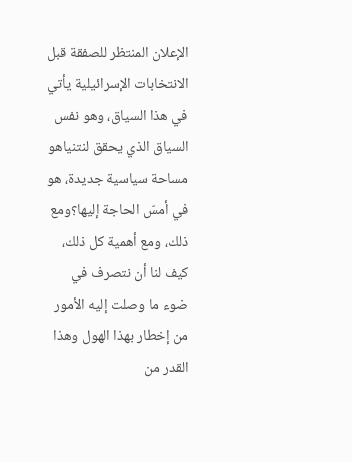الإعلان المنتظر للصفقة قبل الانتخابات الإسرائيلية يأتي في هذا السياق، وهو نفس السياق الذي يحقق لنتنياهو مساحة سياسية جديدة، هو في أمسّ الحاجة إليها؟ومع ذلك، ومع أهمية كل ذلك، كيف لنا أن نتصرف في ضوء ما وصلت إليه الأمور من إخطار بهذا الهول وهذا القدر من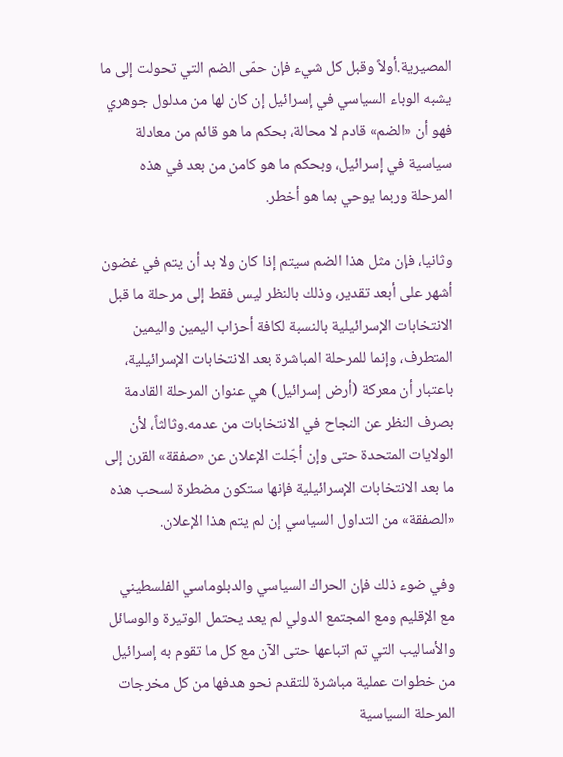المصيرية.أولاً وقبل كل شيء فإن حمّى الضم التي تحولت إلى ما يشبه الوباء السياسي في إسرائيل إن كان لها من مدلول جوهري فهو أن «الضم» قادم لا محالة، بحكم ما هو قائم من معادلة سياسية في إسرائيل، وبحكم ما هو كامن من بعد في هذه المرحلة وربما يوحي بما هو أخطر.

وثانيا، فإن مثل هذا الضم سيتم إذا كان ولا بد أن يتم في غضون أشهر على أبعد تقدير، وذلك بالنظر ليس فقط إلى مرحلة ما قبل الانتخابات الإسرائيلية بالنسبة لكافة أحزاب اليمين واليمين المتطرف، وإنما للمرحلة المباشرة بعد الانتخابات الإسرائيلية، باعتبار أن معركة (أرض إسرائيل) هي عنوان المرحلة القادمة بصرف النظر عن النجاح في الانتخابات من عدمه.وثالثاً، لأن الولايات المتحدة حتى وإن أجّلت الإعلان عن «صفقة» القرن إلى ما بعد الانتخابات الإسرائيلية فإنها ستكون مضطرة لسحب هذه «الصفقة» من التداول السياسي إن لم يتم هذا الإعلان.

وفي ضوء ذلك فإن الحراك السياسي والدبلوماسي الفلسطيني مع الإقليم ومع المجتمع الدولي لم يعد يحتمل الوتيرة والوسائل والأساليب التي تم اتباعها حتى الآن مع كل ما تقوم به إسرائيل من خطوات عملية مباشرة للتقدم نحو هدفها من كل مخرجات المرحلة السياسية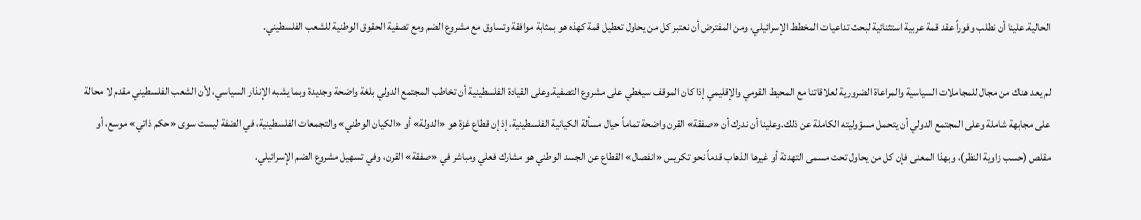الحالية.علينا أن نطلب وفوراً عقد قمة عربية استثنائية لبحث تداعيات المخطط الإسرائيلي، ومن المفترض أن نعتبر كل من يحاول تعطيل قمة كهذه هو بمثابة موافقة وتساوق مع مشروع الضم ومع تصفية الحقوق الوطنية للشعب الفلسطيني.

لم يعد هناك من مجال للمجاملات السياسية والمراعاة الضرورية لعلاقاتنا مع المحيط القومي والإقليمي إذا كان الموقف سيغطي على مشروع التصفية.وعلى القيادة الفلسطينية أن تخاطب المجتمع الدولي بلغة واضحة وجديدة وبما يشبه الإنذار السياسي، لأن الشعب الفلسطيني مقدم لا محالة على مجابهة شاملة وعلى المجتمع الدولي أن يتحمل مسؤوليته الكاملة عن ذلك.وعلينا أن ندرك أن «صفقة» القرن واضحة تماماً حيال مسألة الكيانية الفلسطينية، إذ إن قطاع غزة هو «الدولة» أو «الكيان الوطني» والتجمعات الفلسطينية، في الضفة ليست سوى «حكم ذاتي» موسع، أو مقلص (حسب زاوية النظر)، وبهذا المعنى فإن كل من يحاول تحت مسمى التهدئة أو غيرها الذهاب قدماً نحو تكريس «انفصال» القطاع عن الجسد الوطني هو مشارك فعلي ومباشر في «صفقة» القرن، وفي تسهيل مشروع الضم الإسرائيلي.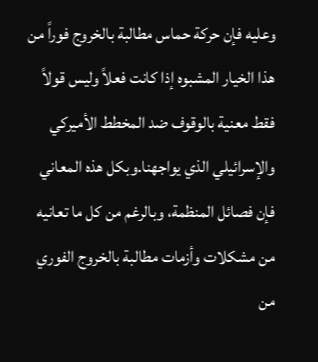وعليه فإن حركة حماس مطالبة بالخروج فوراً من هذا الخيار المشبوه إذا كانت فعلاً وليس قولاً فقط معنية بالوقوف ضد المخطط الأميركي والإسرائيلي الذي يواجهنا.وبكل هذه المعاني فإن فصائل المنظمة، وبالرغم من كل ما تعانيه من مشكلات وأزمات مطالبة بالخروج الفوري من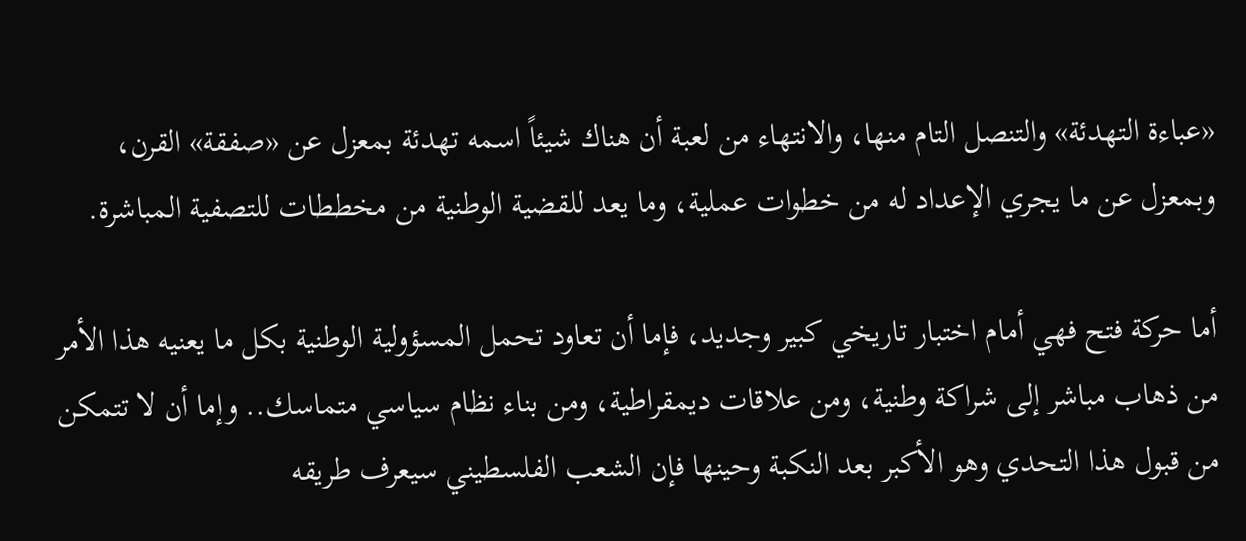«عباءة التهدئة» والتنصل التام منها، والانتهاء من لعبة أن هناك شيئاً اسمه تهدئة بمعزل عن «صفقة» القرن، وبمعزل عن ما يجري الإعداد له من خطوات عملية، وما يعد للقضية الوطنية من مخططات للتصفية المباشرة.

أما حركة فتح فهي أمام اختبار تاريخي كبير وجديد، فإما أن تعاود تحمل المسؤولية الوطنية بكل ما يعنيه هذا الأمر من ذهاب مباشر إلى شراكة وطنية، ومن علاقات ديمقراطية، ومن بناء نظام سياسي متماسك.. وإما أن لا تتمكن من قبول هذا التحدي وهو الأكبر بعد النكبة وحينها فإن الشعب الفلسطيني سيعرف طريقه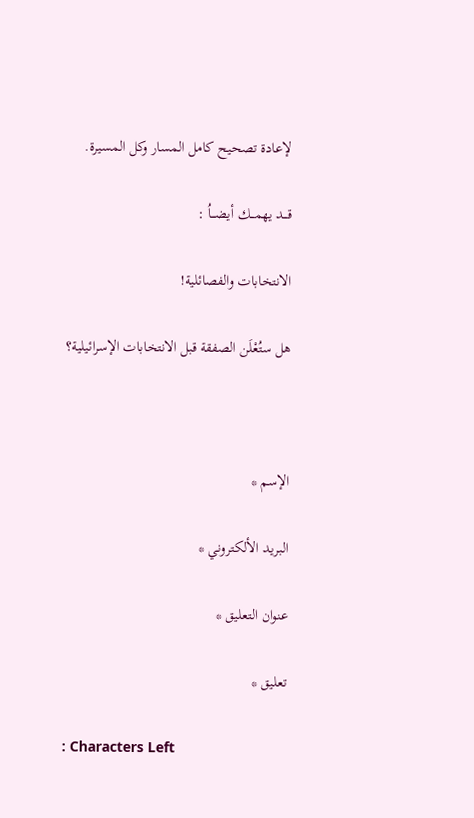لإعادة تصحيح كامل المسار وكل المسيرة.

قـــد يهمـــك أيضـــاُ :

الانتخابات والفصائلية!

هل ستُعْلَن الصفقة قبل الانتخابات الإسرائيلية؟



الإسم *

البريد الألكتروني *

عنوان التعليق *

تعليق *

: Characters Left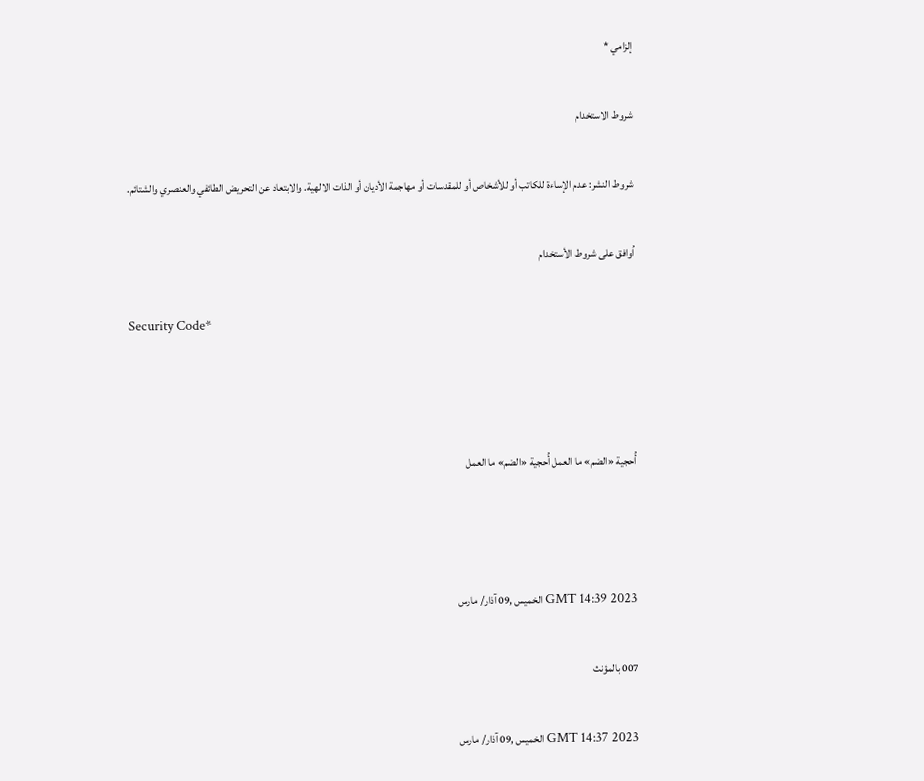إلزامي *

شروط الاستخدام

شروط النشر: عدم الإساءة للكاتب أو للأشخاص أو للمقدسات أو مهاجمة الأديان أو الذات الالهية. والابتعاد عن التحريض الطائفي والعنصري والشتائم.

اُوافق على شروط الأستخدام

Security Code*



أُحجية «الضم» ما العمل أُحجية «الضم» ما العمل



GMT 14:39 2023 الخميس ,09 آذار/ مارس

007 بالمؤنث

GMT 14:37 2023 الخميس ,09 آذار/ مارس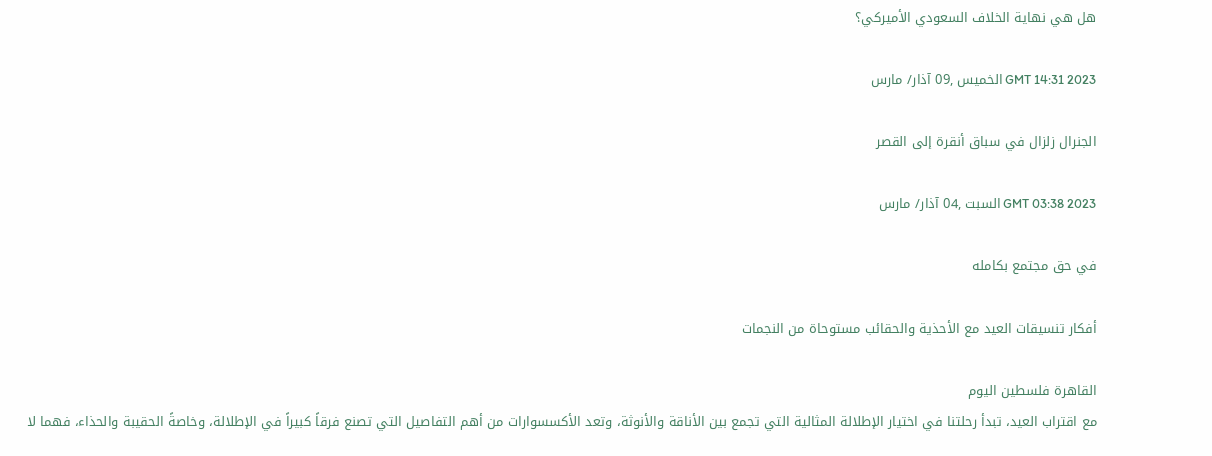هل هي نهاية الخلاف السعودي الأميركي؟

GMT 14:31 2023 الخميس ,09 آذار/ مارس

الجنرال زلزال في سباق أنقرة إلى القصر

GMT 03:38 2023 السبت ,04 آذار/ مارس

في حق مجتمع بكامله

أفكار تنسيقات العيد مع الأحذية والحقائب مستوحاة من النجمات

القاهرة فلسطين اليوم
مع اقتراب العيد، تبدأ رحلتنا في اختيار الإطلالة المثالية التي تجمع بين الأناقة والأنوثة، وتعد الأكسسوارات من أهم التفاصيل التي تصنع فرقاً كبيراً في الإطلالة، وخاصةً الحقيبة والحذاء، فهما لا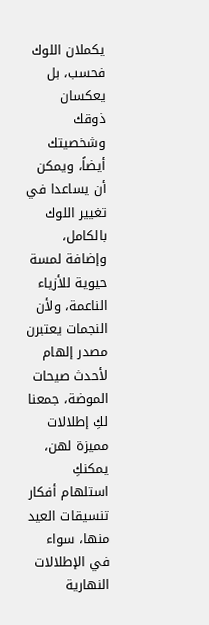يكملان اللوك فحسب، بل يعكسان ذوقك وشخصيتك أيضاً، ويمكن أن يساعدا في تغيير اللوك بالكامل، وإضافة لمسة حيوية للأزياء الناعمة، ولأن النجمات يعتبرن مصدر إلهام لأحدث صيحات الموضة، جمعنا لكِ إطلالات مميزة لهن، يمكنكِ استلهام أفكار تنسيقات العيد منها، سواء في الإطلالات النهارية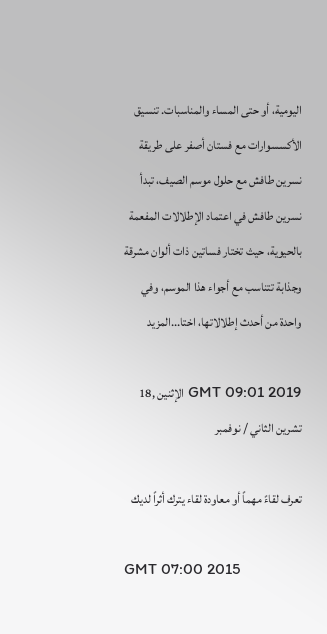اليومية، أو حتى المساء والمناسبات. تنسيق الأكسسوارات مع فستان أصفر على طريقة نسرين طافش مع حلول موسم الصيف، تبدأ نسرين طافش في اعتماد الإطلالات المفعمة بالحيوية، حيث تختار فساتين ذات ألوان مشرقة وجذابة تتناسب مع أجواء هذا الموسم، وفي واحدة من أحدث إطلالاتها، اختا...المزيد

GMT 09:01 2019 الإثنين ,18 تشرين الثاني / نوفمبر

تعرف لقاءً مهماً أو معاودة لقاء يترك أثراً لديك

GMT 07:00 2015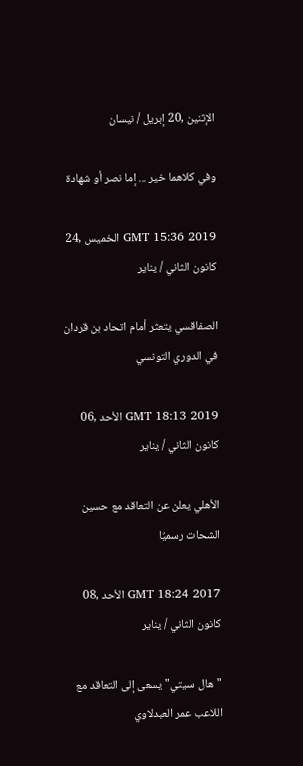الإثنين ,20 إبريل / نيسان

وفي كلاهما خير ... إما نصر أو شهادة

GMT 15:36 2019 الخميس ,24 كانون الثاني / يناير

الصفاقسي يتعثر أمام اتحاد بن قردان في الدوري التونسي

GMT 18:13 2019 الأحد ,06 كانون الثاني / يناير

الأهلي يعلن عن التعاقد مع حسين الشحات رسميُا

GMT 18:24 2017 الأحد ,08 كانون الثاني / يناير

"هال سيتي" يسعى إلى التعاقد مع اللاعب عمر العبدلاوي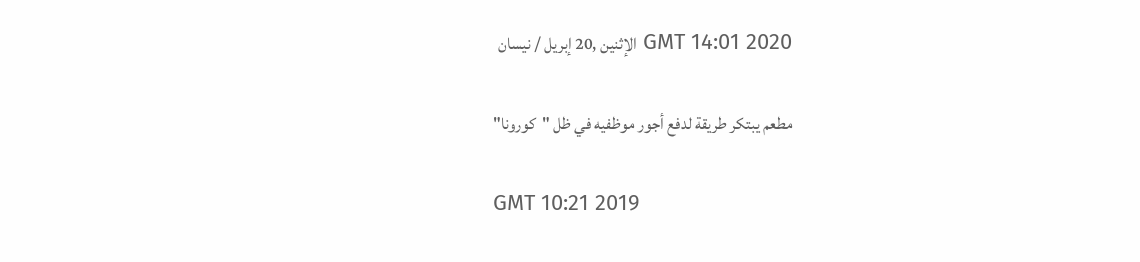GMT 14:01 2020 الإثنين ,20 إبريل / نيسان

مطعم يبتكر طريقة لدفع أجور موظفيه في ظل "كورونا"

GMT 10:21 2019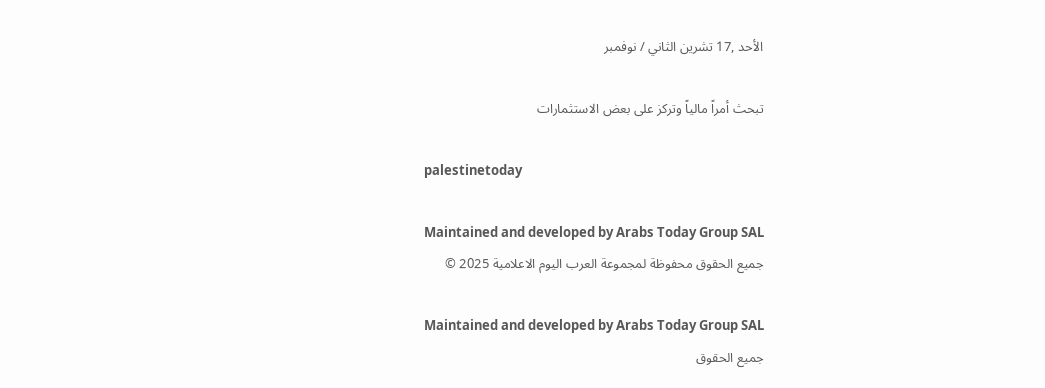الأحد ,17 تشرين الثاني / نوفمبر

تبحث أمراً مالياً وتركز على بعض الاستثمارات

palestinetoday

Maintained and developed by Arabs Today Group SAL
جميع الحقوق محفوظة لمجموعة العرب اليوم الاعلامية 2025 ©

Maintained and developed by Arabs Today Group SAL
جميع الحقوق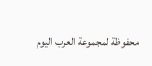محفوظة لمجموعة العرب اليوم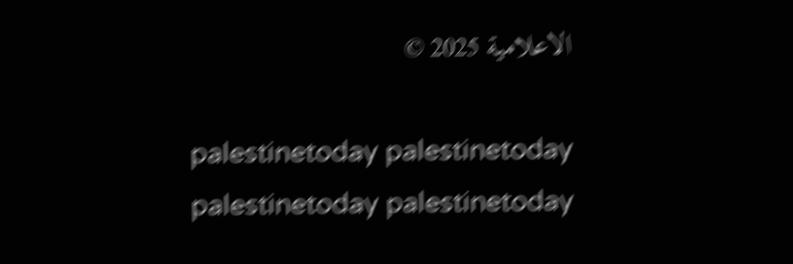الاعلامية 2025 ©

palestinetoday palestinetoday palestinetoday palestinetoday